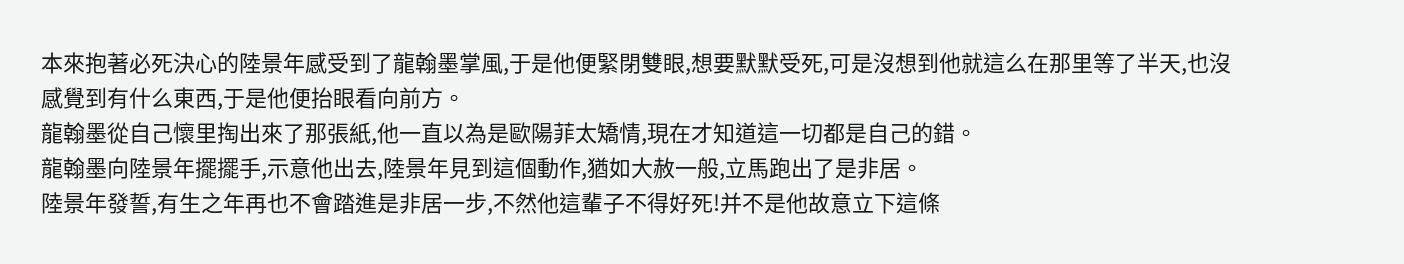本來抱著必死決心的陸景年感受到了龍翰墨掌風,于是他便緊閉雙眼,想要默默受死,可是沒想到他就這么在那里等了半天,也沒感覺到有什么東西,于是他便抬眼看向前方。
龍翰墨從自己懷里掏出來了那張紙,他一直以為是歐陽菲太矯情,現在才知道這一切都是自己的錯。
龍翰墨向陸景年擺擺手,示意他出去,陸景年見到這個動作,猶如大赦一般,立馬跑出了是非居。
陸景年發誓,有生之年再也不會踏進是非居一步,不然他這輩子不得好死!并不是他故意立下這條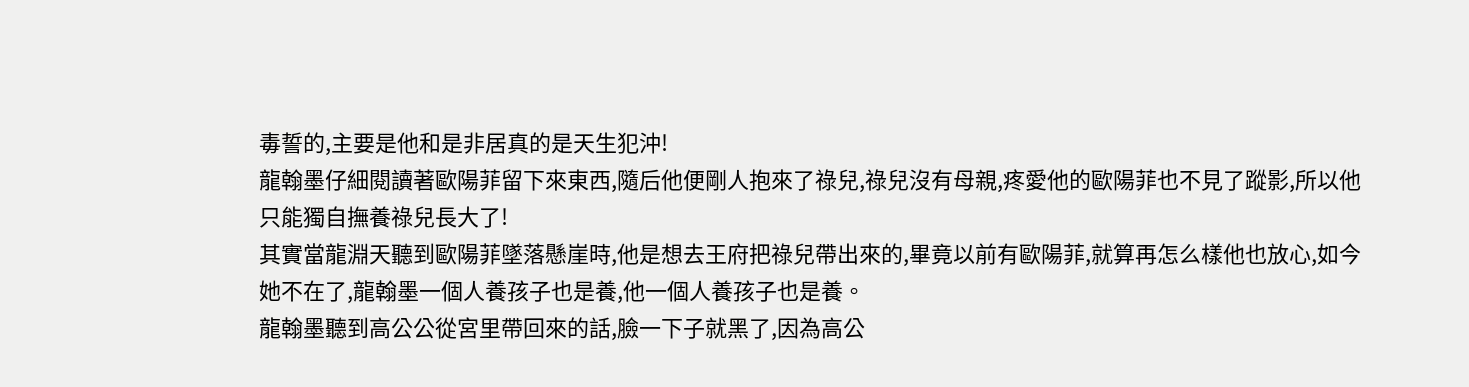毒誓的,主要是他和是非居真的是天生犯沖!
龍翰墨仔細閱讀著歐陽菲留下來東西,隨后他便剛人抱來了祿兒,祿兒沒有母親,疼愛他的歐陽菲也不見了蹤影,所以他只能獨自撫養祿兒長大了!
其實當龍淵天聽到歐陽菲墜落懸崖時,他是想去王府把祿兒帶出來的,畢竟以前有歐陽菲,就算再怎么樣他也放心,如今她不在了,龍翰墨一個人養孩子也是養,他一個人養孩子也是養。
龍翰墨聽到高公公從宮里帶回來的話,臉一下子就黑了,因為高公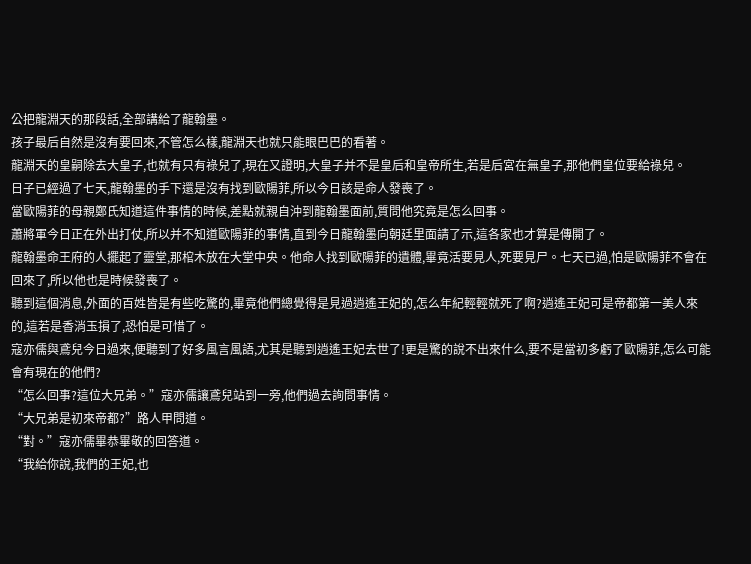公把龍淵天的那段話,全部講給了龍翰墨。
孩子最后自然是沒有要回來,不管怎么樣,龍淵天也就只能眼巴巴的看著。
龍淵天的皇嗣除去大皇子,也就有只有祿兒了,現在又證明,大皇子并不是皇后和皇帝所生,若是后宮在無皇子,那他們皇位要給祿兒。
日子已經過了七天,龍翰墨的手下還是沒有找到歐陽菲,所以今日該是命人發喪了。
當歐陽菲的母親鄭氏知道這件事情的時候,差點就親自沖到龍翰墨面前,質問他究竟是怎么回事。
蕭將軍今日正在外出打仗,所以并不知道歐陽菲的事情,直到今日龍翰墨向朝廷里面請了示,這各家也才算是傳開了。
龍翰墨命王府的人擺起了靈堂,那棺木放在大堂中央。他命人找到歐陽菲的遺體,畢竟活要見人,死要見尸。七天已過,怕是歐陽菲不會在回來了,所以他也是時候發喪了。
聽到這個消息,外面的百姓皆是有些吃驚的,畢竟他們總覺得是見過逍遙王妃的,怎么年紀輕輕就死了啊?逍遙王妃可是帝都第一美人來的,這若是香消玉損了,恐怕是可惜了。
寇亦儒與鳶兒今日過來,便聽到了好多風言風語,尤其是聽到逍遙王妃去世了!更是驚的說不出來什么,要不是當初多虧了歐陽菲,怎么可能會有現在的他們?
“怎么回事?這位大兄弟。”寇亦儒讓鳶兒站到一旁,他們過去詢問事情。
“大兄弟是初來帝都?”路人甲問道。
“對。”寇亦儒畢恭畢敬的回答道。
“我給你說,我們的王妃,也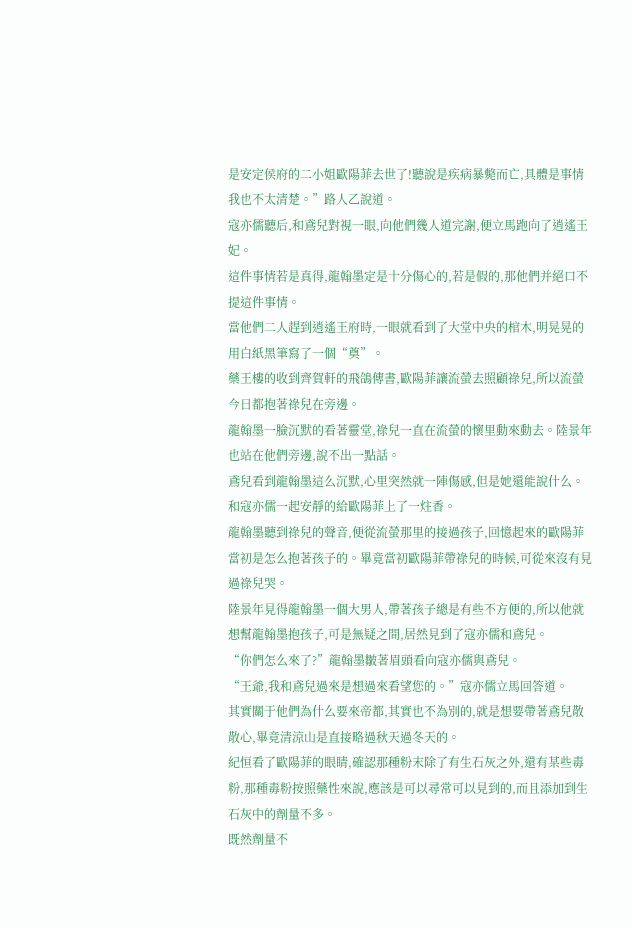是安定侯府的二小姐歐陽菲去世了!聽說是疾病暴斃而亡,具體是事情我也不太清楚。”路人乙說道。
寇亦儒聽后,和鳶兒對視一眼,向他們幾人道完謝,便立馬跑向了逍遙王妃。
這件事情若是真得,龍翰墨定是十分傷心的,若是假的,那他們并絕口不提這件事情。
當他們二人趕到逍遙王府時,一眼就看到了大堂中央的棺木,明晃晃的用白紙黑筆寫了一個“奠”。
藥王樓的收到齊賀軒的飛鴿傳書,歐陽菲讓流螢去照顧祿兒,所以流螢今日都抱著祿兒在旁邊。
龍翰墨一臉沉默的看著靈堂,祿兒一直在流螢的懷里動來動去。陸景年也站在他們旁邊,說不出一點話。
鳶兒看到龍翰墨這么沉默,心里突然就一陣傷感,但是她還能說什么。和寇亦儒一起安靜的給歐陽菲上了一炷香。
龍翰墨聽到祿兒的聲音,便從流螢那里的接過孩子,回憶起來的歐陽菲當初是怎么抱著孩子的。畢竟當初歐陽菲帶祿兒的時候,可從來沒有見過祿兒哭。
陸景年見得龍翰墨一個大男人,帶著孩子總是有些不方便的,所以他就想幫龍翰墨抱孩子,可是無疑之間,居然見到了寇亦儒和鳶兒。
“你們怎么來了?”龍翰墨皺著眉頭看向寇亦儒與鳶兒。
“王爺,我和鳶兒過來是想過來看望您的。”寇亦儒立馬回答道。
其實關于他們為什么要來帝都,其實也不為別的,就是想要帶著鳶兒散散心,畢竟清涼山是直接略過秋天過冬天的。
紀恒看了歐陽菲的眼睛,確認那種粉末除了有生石灰之外,還有某些毒粉,那種毒粉按照藥性來說,應該是可以尋常可以見到的,而且添加到生石灰中的劑量不多。
既然劑量不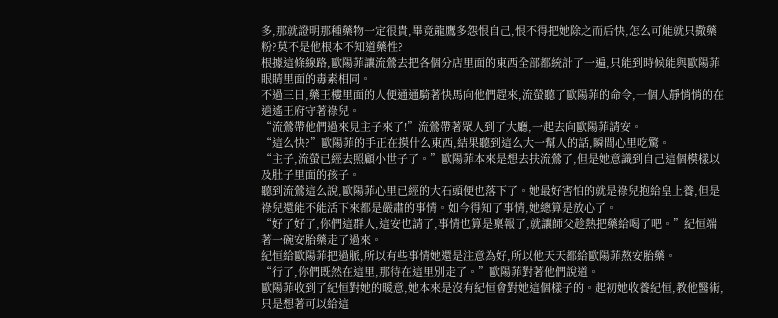多,那就證明那種藥物一定很貴,畢竟龍鷹多怨恨自己,恨不得把她除之而后快,怎么可能就只撒藥粉?莫不是他根本不知道藥性?
根據這條線路,歐陽菲讓流鶯去把各個分店里面的東西全部都統計了一遍,只能到時候能與歐陽菲眼睛里面的毒素相同。
不過三日,藥王樓里面的人便通通騎著快馬向他們趕來,流螢聽了歐陽菲的命令,一個人靜悄悄的在逍遙王府守著祿兒。
“流鶯帶他們過來見主子來了!”流鶯帶著眾人到了大廳,一起去向歐陽菲請安。
“這么快?”歐陽菲的手正在摸什么東西,結果聽到這么大一幫人的話,瞬間心里吃驚。
“主子,流螢已經去照顧小世子了。”歐陽菲本來是想去扶流鶯了,但是她意識到自己這個模樣以及肚子里面的孩子。
聽到流鶯這么說,歐陽菲心里已經的大石頭便也落下了。她最好害怕的就是祿兒抱給皇上養,但是祿兒還能不能活下來都是嚴肅的事情。如今得知了事情,她總算是放心了。
“好了好了,你們這群人,這安也請了,事情也算是稟報了,就讓師父趁熱把藥給喝了吧。”紀恒端著一碗安胎藥走了過來。
紀恒給歐陽菲把過脈,所以有些事情她還是注意為好,所以他天天都給歐陽菲熬安胎藥。
“行了,你們既然在這里,那待在這里別走了。”歐陽菲對著他們說道。
歐陽菲收到了紀恒對她的暖意,她本來是沒有紀恒會對她這個樣子的。起初她收養紀恒,教他醫術,只是想著可以給這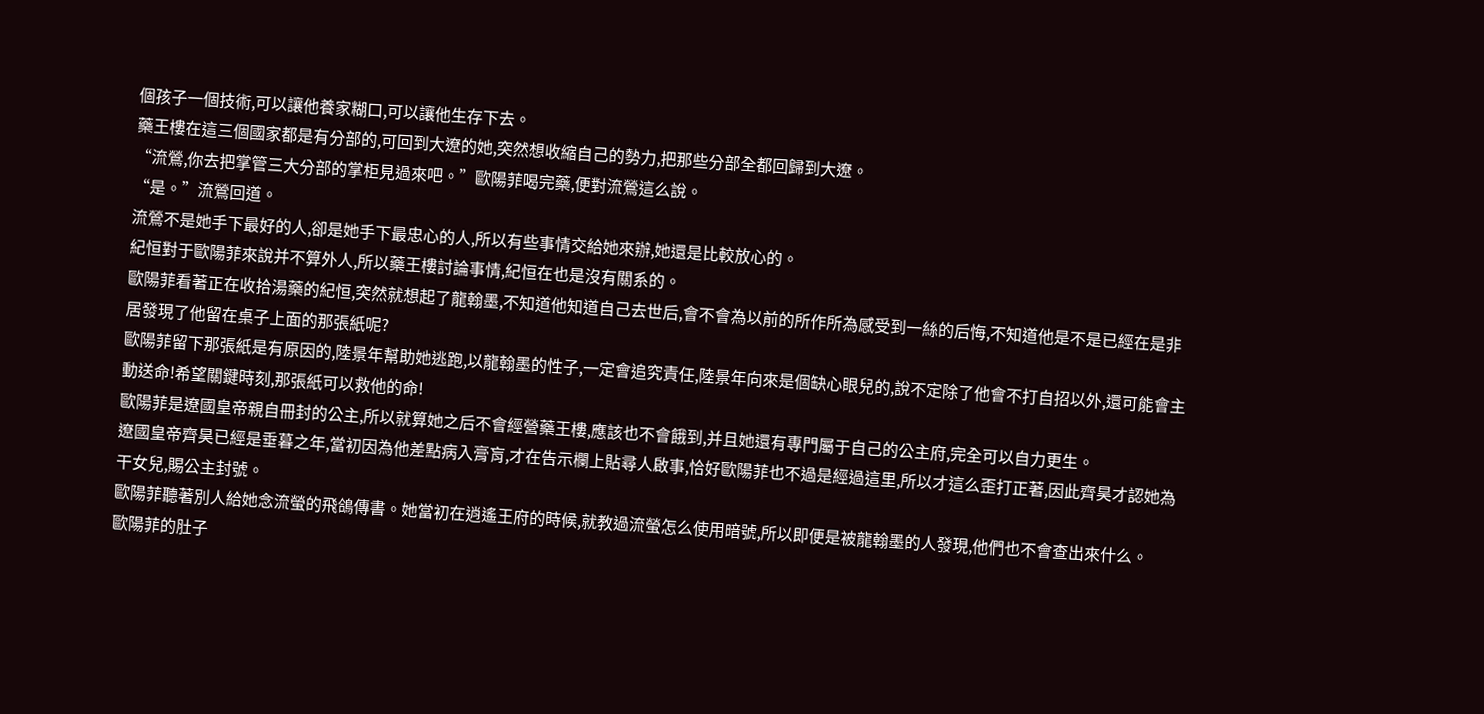個孩子一個技術,可以讓他養家糊口,可以讓他生存下去。
藥王樓在這三個國家都是有分部的,可回到大遼的她,突然想收縮自己的勢力,把那些分部全都回歸到大遼。
“流鶯,你去把掌管三大分部的掌柜見過來吧。”歐陽菲喝完藥,便對流鶯這么說。
“是。”流鶯回道。
流鶯不是她手下最好的人,卻是她手下最忠心的人,所以有些事情交給她來辦,她還是比較放心的。
紀恒對于歐陽菲來說并不算外人,所以藥王樓討論事情,紀恒在也是沒有關系的。
歐陽菲看著正在收拾湯藥的紀恒,突然就想起了龍翰墨,不知道他知道自己去世后,會不會為以前的所作所為感受到一絲的后悔,不知道他是不是已經在是非居發現了他留在桌子上面的那張紙呢?
歐陽菲留下那張紙是有原因的,陸景年幫助她逃跑,以龍翰墨的性子,一定會追究責任,陸景年向來是個缺心眼兒的,說不定除了他會不打自招以外,還可能會主動送命!希望關鍵時刻,那張紙可以救他的命!
歐陽菲是遼國皇帝親自冊封的公主,所以就算她之后不會經營藥王樓,應該也不會餓到,并且她還有專門屬于自己的公主府,完全可以自力更生。
遼國皇帝齊昊已經是垂暮之年,當初因為他差點病入膏肓,才在告示欄上貼尋人啟事,恰好歐陽菲也不過是經過這里,所以才這么歪打正著,因此齊昊才認她為干女兒,賜公主封號。
歐陽菲聽著別人給她念流螢的飛鴿傳書。她當初在逍遙王府的時候,就教過流螢怎么使用暗號,所以即便是被龍翰墨的人發現,他們也不會查出來什么。
歐陽菲的肚子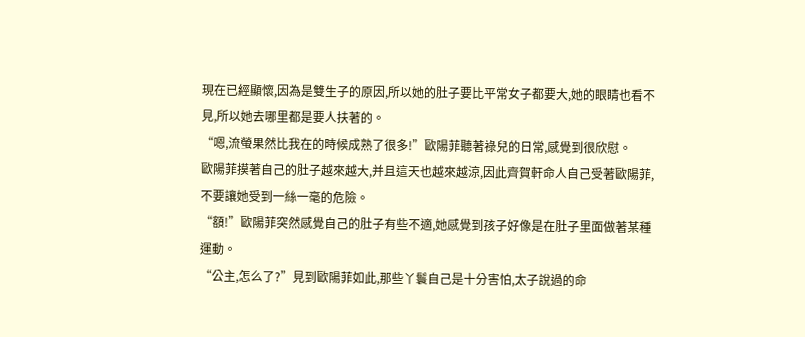現在已經顯懷,因為是雙生子的原因,所以她的肚子要比平常女子都要大,她的眼睛也看不見,所以她去哪里都是要人扶著的。
“嗯,流螢果然比我在的時候成熟了很多!”歐陽菲聽著祿兒的日常,感覺到很欣慰。
歐陽菲摸著自己的肚子越來越大,并且這天也越來越涼,因此齊賀軒命人自己受著歐陽菲,不要讓她受到一絲一毫的危險。
“額!”歐陽菲突然感覺自己的肚子有些不適,她感覺到孩子好像是在肚子里面做著某種運動。
“公主,怎么了?”見到歐陽菲如此,那些丫鬟自己是十分害怕,太子說過的命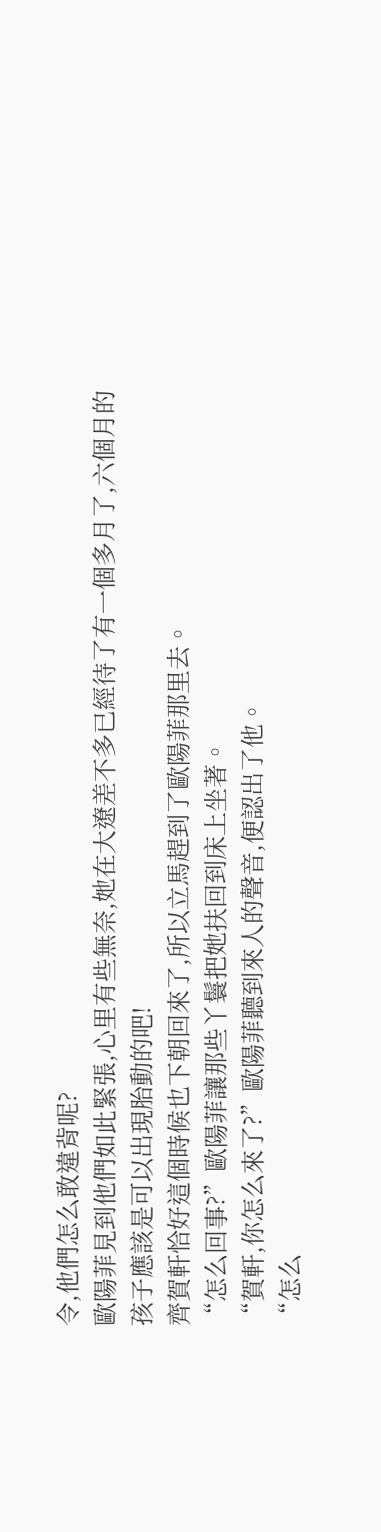令,他們怎么敢違背呢?
歐陽菲見到他們如此緊張,心里有些無奈,她在大遼差不多已經待了有一個多月了,六個月的孩子應該是可以出現胎動的吧!
齊賀軒恰好這個時候也下朝回來了,所以立馬趕到了歐陽菲那里去。
“怎么回事?”歐陽菲讓那些丫鬟把她扶回到床上坐著。
“賀軒,你怎么來了?”歐陽菲聽到來人的聲音,便認出了他。
“怎么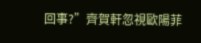回事?”齊賀軒忽視歐陽菲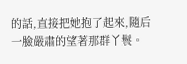的話,直接把她抱了起來,隨后一臉嚴肅的望著那群丫鬟。